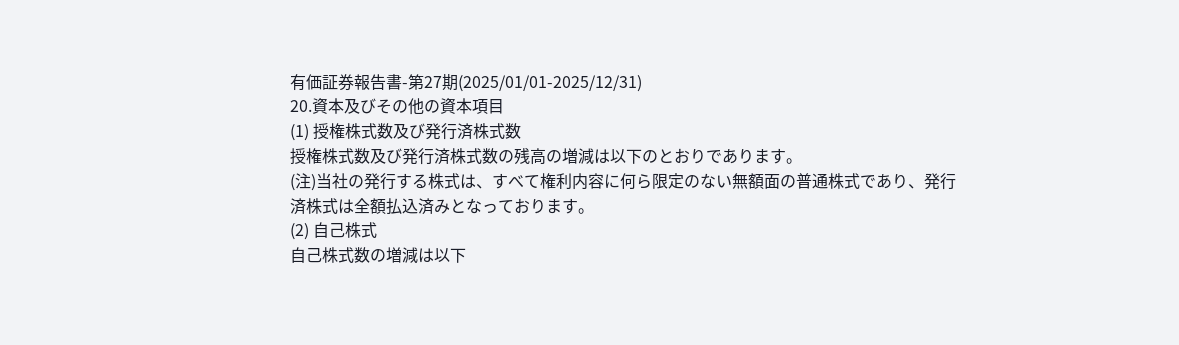有価証券報告書-第27期(2025/01/01-2025/12/31)
20.資本及びその他の資本項目
(1) 授権株式数及び発行済株式数
授権株式数及び発行済株式数の残高の増減は以下のとおりであります。
(注)当社の発行する株式は、すべて権利内容に何ら限定のない無額面の普通株式であり、発行済株式は全額払込済みとなっております。
(2) 自己株式
自己株式数の増減は以下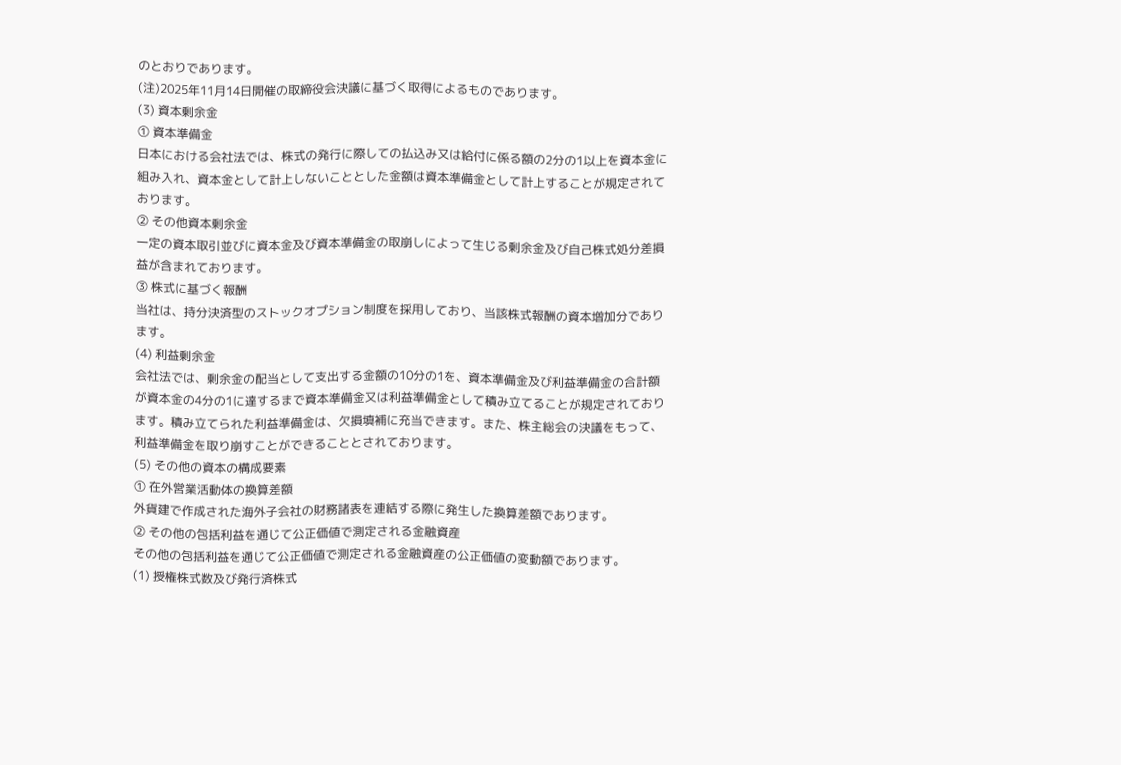のとおりであります。
(注)2025年11月14日開催の取締役会決議に基づく取得によるものであります。
(3) 資本剰余金
① 資本準備金
日本における会社法では、株式の発行に際しての払込み又は給付に係る額の2分の1以上を資本金に組み入れ、資本金として計上しないこととした金額は資本準備金として計上することが規定されております。
② その他資本剰余金
一定の資本取引並びに資本金及び資本準備金の取崩しによって生じる剰余金及び自己株式処分差損益が含まれております。
③ 株式に基づく報酬
当社は、持分決済型のストックオプション制度を採用しており、当該株式報酬の資本増加分であります。
(4) 利益剰余金
会社法では、剰余金の配当として支出する金額の10分の1を、資本準備金及び利益準備金の合計額が資本金の4分の1に達するまで資本準備金又は利益準備金として積み立てることが規定されております。積み立てられた利益準備金は、欠損填補に充当できます。また、株主総会の決議をもって、利益準備金を取り崩すことができることとされております。
(5) その他の資本の構成要素
① 在外営業活動体の換算差額
外貨建で作成された海外子会社の財務諸表を連結する際に発生した換算差額であります。
② その他の包括利益を通じて公正価値で測定される金融資産
その他の包括利益を通じて公正価値で測定される金融資産の公正価値の変動額であります。
(1) 授権株式数及び発行済株式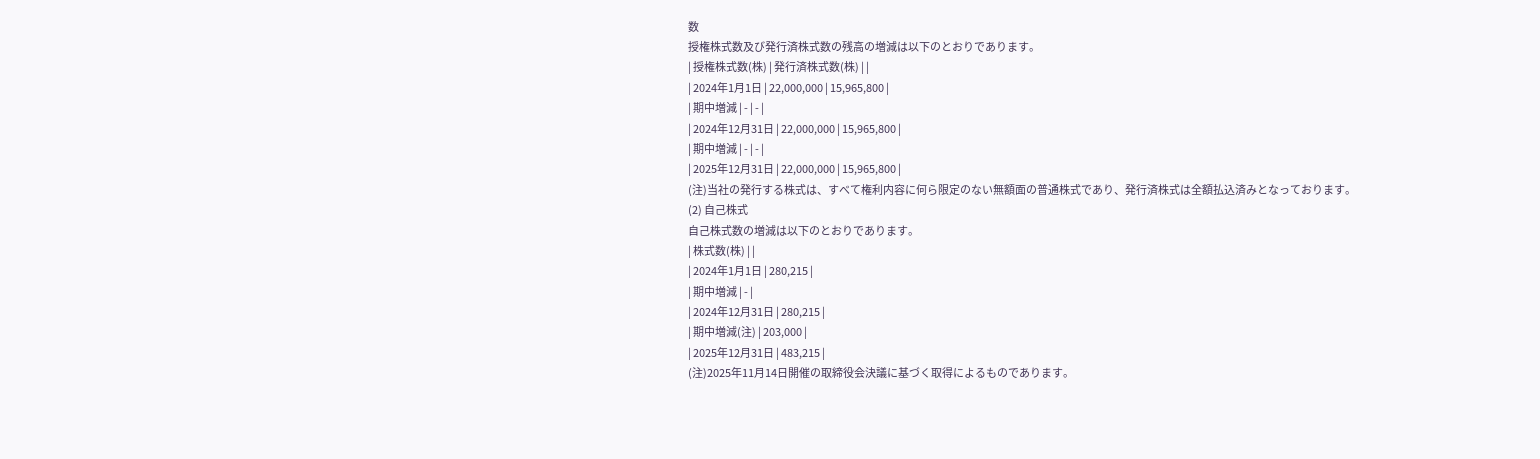数
授権株式数及び発行済株式数の残高の増減は以下のとおりであります。
| 授権株式数(株) | 発行済株式数(株) | |
| 2024年1月1日 | 22,000,000 | 15,965,800 |
| 期中増減 | - | - |
| 2024年12月31日 | 22,000,000 | 15,965,800 |
| 期中増減 | - | - |
| 2025年12月31日 | 22,000,000 | 15,965,800 |
(注)当社の発行する株式は、すべて権利内容に何ら限定のない無額面の普通株式であり、発行済株式は全額払込済みとなっております。
(2) 自己株式
自己株式数の増減は以下のとおりであります。
| 株式数(株) | |
| 2024年1月1日 | 280,215 |
| 期中増減 | - |
| 2024年12月31日 | 280,215 |
| 期中増減(注) | 203,000 |
| 2025年12月31日 | 483,215 |
(注)2025年11月14日開催の取締役会決議に基づく取得によるものであります。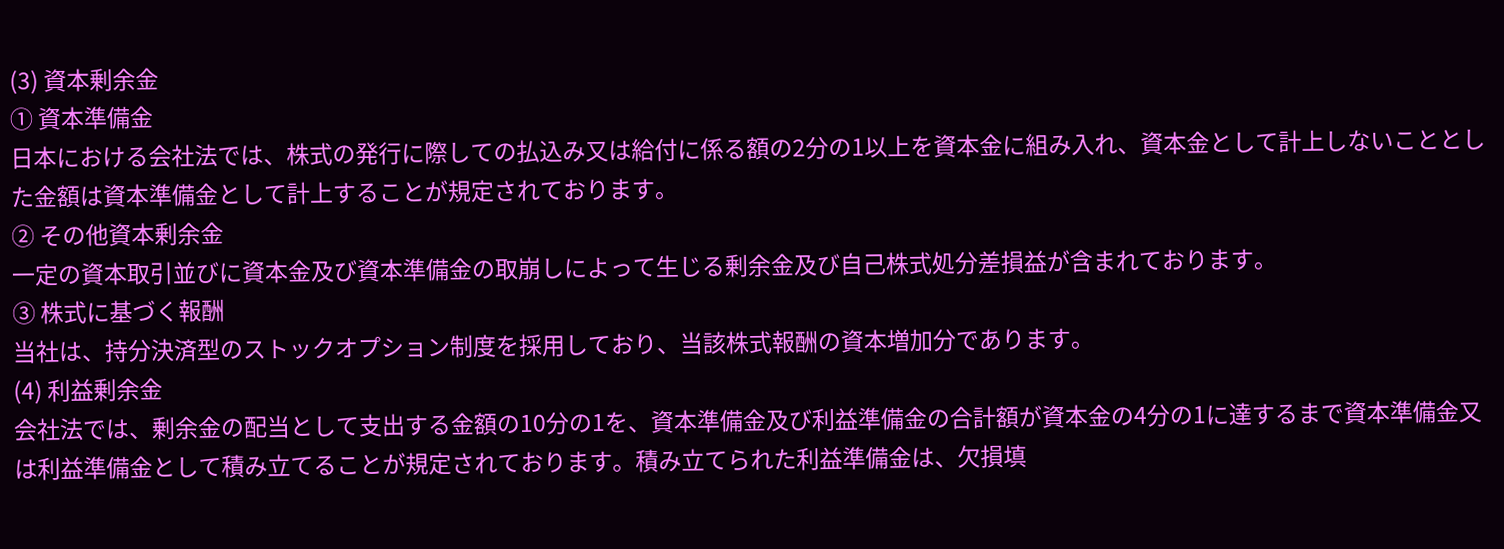(3) 資本剰余金
① 資本準備金
日本における会社法では、株式の発行に際しての払込み又は給付に係る額の2分の1以上を資本金に組み入れ、資本金として計上しないこととした金額は資本準備金として計上することが規定されております。
② その他資本剰余金
一定の資本取引並びに資本金及び資本準備金の取崩しによって生じる剰余金及び自己株式処分差損益が含まれております。
③ 株式に基づく報酬
当社は、持分決済型のストックオプション制度を採用しており、当該株式報酬の資本増加分であります。
(4) 利益剰余金
会社法では、剰余金の配当として支出する金額の10分の1を、資本準備金及び利益準備金の合計額が資本金の4分の1に達するまで資本準備金又は利益準備金として積み立てることが規定されております。積み立てられた利益準備金は、欠損填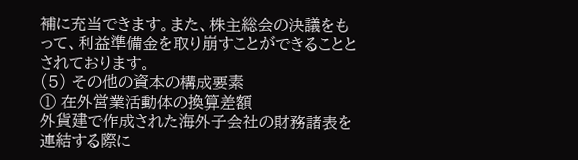補に充当できます。また、株主総会の決議をもって、利益準備金を取り崩すことができることとされております。
(5) その他の資本の構成要素
① 在外営業活動体の換算差額
外貨建で作成された海外子会社の財務諸表を連結する際に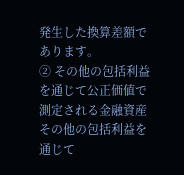発生した換算差額であります。
② その他の包括利益を通じて公正価値で測定される金融資産
その他の包括利益を通じて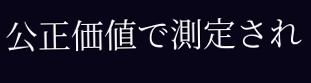公正価値で測定され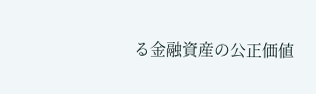る金融資産の公正価値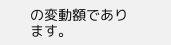の変動額であります。